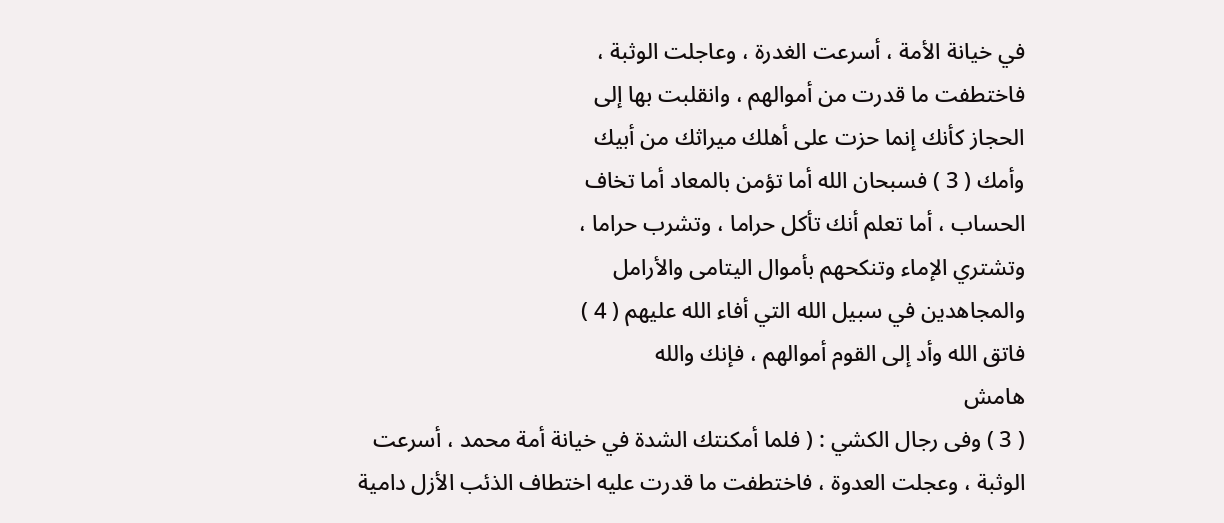في خيانة الأمة ، أسرعت الغدرة ، وعاجلت الوثبة ،
فاختطفت ما قدرت من أموالهم ، وانقلبت بها إلى
الحجاز كأنك إنما حزت على أهلك ميراثك من أبيك
وأمك ( 3 ) فسبحان الله أما تؤمن بالمعاد أما تخاف
الحساب ، أما تعلم أنك تأكل حراما ، وتشرب حراما ،
وتشتري الإماء وتنكحهم بأموال اليتامى والأرامل
والمجاهدين في سبيل الله التي أفاء الله عليهم ( 4 )
فاتق الله وأد إلى القوم أموالهم ، فإنك والله
هامش
( 3 ) وفى رجال الكشي : ( فلما أمكنتك الشدة في خيانة أمة محمد ، أسرعت
الوثبة ، وعجلت العدوة ، فاختطفت ما قدرت عليه اختطاف الذئب الأزل دامية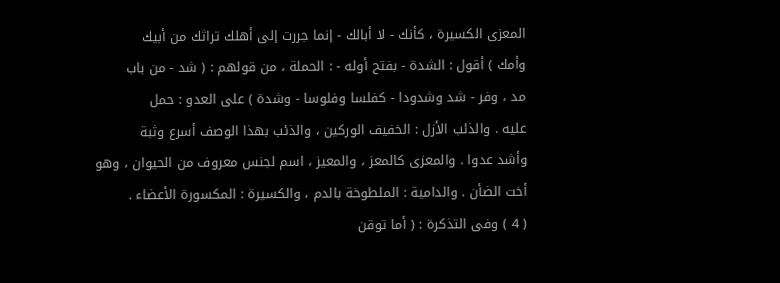المعزى الكسيرة ، كأنك - لا أبالك - إنما جررت إلى أهلك تراثك من أبيك
وأمك ) أقول : الشدة - بفتح أوله - : الحملة ، من قولهم : ( شد - من باب
مد ، وفر - شد وشدودا - كفلسا وفلوسا - وشدة ) على العدو : حمل
عليه . والذئب الأزل : الخفيف الوركين ، والذئب بهذا الوصف أسرع وثبة
وأشد عدوا . والمعزى كالمعز ، والمعيز ، اسم لجنس معروف من الحيوان ، وهو
أخت الضأن . والدامية : الملطوخة بالدم ، والكسيرة : المكسورة الأعضاء .
( 4 ) وفى التذكرة : ( أما توقن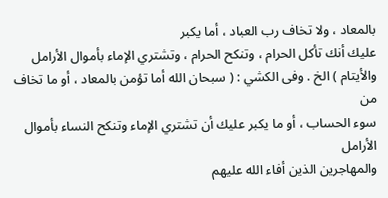بالمعاد ، ولا تخاف رب العباد ، أما يكبر
عليك أنك تأكل الحرام ، وتنكح الحرام ، وتشتري الإماء بأموال الأرامل
والأيتام ) الخ . وفى الكشي : ( سبحان الله أما تؤمن بالمعاد ، أو ما تخاف من
سوء الحساب ، أو ما يكبر عليك أن تشتري الإماء وتنكح النساء بأموال الأرامل
والمهاجرين الذين أفاء الله عليهم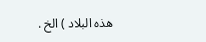هذه البلاد ) الخ .